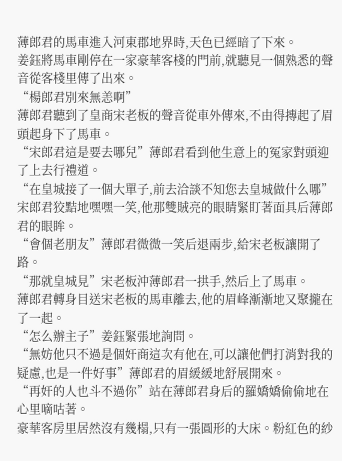薄郎君的馬車進入河東郡地界時,天色已經暗了下來。
姜鈺將馬車剛停在一家豪華客棧的門前,就聽見一個熟悉的聲音從客棧里傳了出來。
“楊郎君別來無恙啊”
薄郎君聽到了皇商宋老板的聲音從車外傳來,不由得摶起了眉頭起身下了馬車。
“宋郎君這是要去哪兒”薄郎君看到他生意上的冤家對頭迎了上去行禮道。
“在皇城接了一個大單子,前去洽談不知您去皇城做什么哪”宋郎君狡黠地嘿嘿一笑,他那雙賊亮的眼睛緊盯著面具后薄郎君的眼眸。
“會個老朋友”薄郎君微微一笑后退兩步,給宋老板讓開了路。
“那就皇城見”宋老板沖薄郎君一拱手,然后上了馬車。
薄郎君轉身目送宋老板的馬車離去,他的眉峰漸漸地又聚攏在了一起。
“怎么辦主子”姜鈺緊張地詢問。
“無妨他只不過是個奸商這次有他在,可以讓他們打消對我的疑慮,也是一件好事”薄郎君的眉緩緩地舒展開來。
“再奸的人也斗不過你”站在薄郎君身后的羅嬌嬌偷偷地在心里嘀咕著。
豪華客房里居然沒有幾榻,只有一張圓形的大床。粉紅色的紗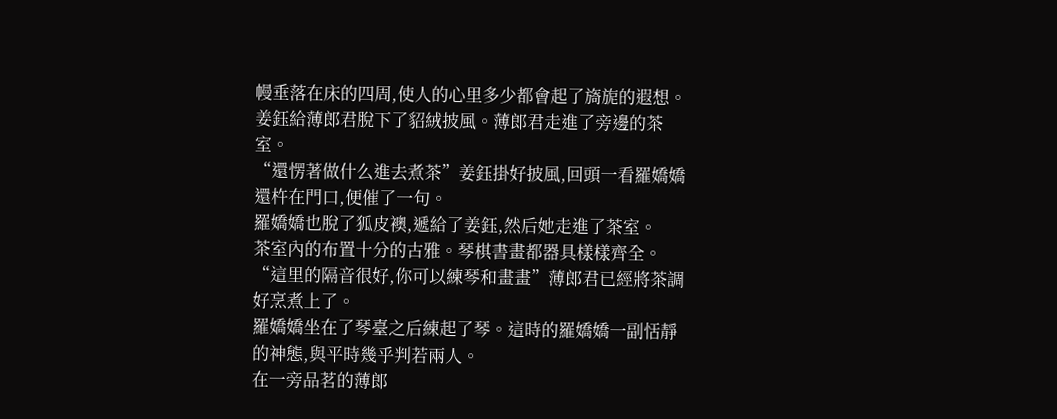幔垂落在床的四周,使人的心里多少都會起了旖旎的遐想。
姜鈺給薄郎君脫下了貂絨披風。薄郎君走進了旁邊的茶室。
“還愣著做什么進去煮茶”姜鈺掛好披風,回頭一看羅嬌嬌還杵在門口,便催了一句。
羅嬌嬌也脫了狐皮襖,遞給了姜鈺,然后她走進了茶室。
茶室內的布置十分的古雅。琴棋書畫都器具樣樣齊全。
“這里的隔音很好,你可以練琴和畫畫”薄郎君已經將茶調好烹煮上了。
羅嬌嬌坐在了琴臺之后練起了琴。這時的羅嬌嬌一副恬靜的神態,與平時幾乎判若兩人。
在一旁品茗的薄郎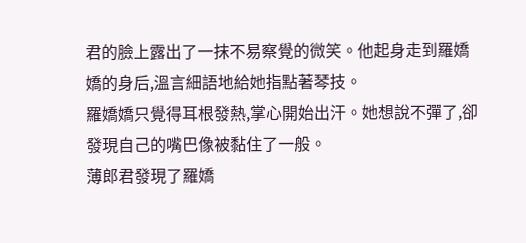君的臉上露出了一抹不易察覺的微笑。他起身走到羅嬌嬌的身后,溫言細語地給她指點著琴技。
羅嬌嬌只覺得耳根發熱,掌心開始出汗。她想說不彈了,卻發現自己的嘴巴像被黏住了一般。
薄郎君發現了羅嬌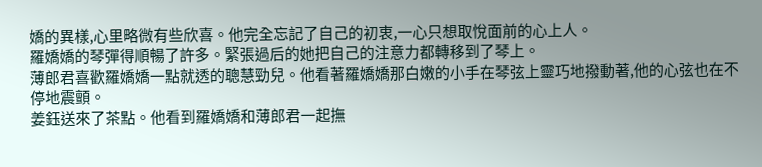嬌的異樣,心里略微有些欣喜。他完全忘記了自己的初衷,一心只想取悅面前的心上人。
羅嬌嬌的琴彈得順暢了許多。緊張過后的她把自己的注意力都轉移到了琴上。
薄郎君喜歡羅嬌嬌一點就透的聰慧勁兒。他看著羅嬌嬌那白嫩的小手在琴弦上靈巧地撥動著,他的心弦也在不停地震顫。
姜鈺送來了茶點。他看到羅嬌嬌和薄郎君一起撫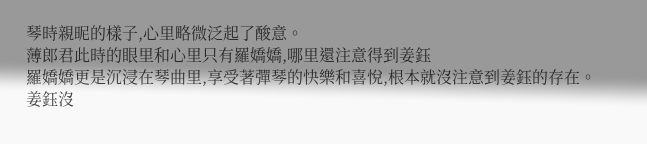琴時親昵的樣子,心里略微泛起了酸意。
薄郎君此時的眼里和心里只有羅嬌嬌,哪里還注意得到姜鈺
羅嬌嬌更是沉浸在琴曲里,享受著彈琴的快樂和喜悅,根本就沒注意到姜鈺的存在。
姜鈺沒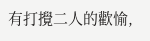有打攪二人的歡愉,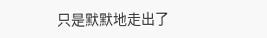只是默默地走出了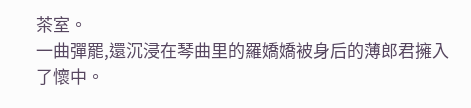茶室。
一曲彈罷,還沉浸在琴曲里的羅嬌嬌被身后的薄郎君擁入了懷中。